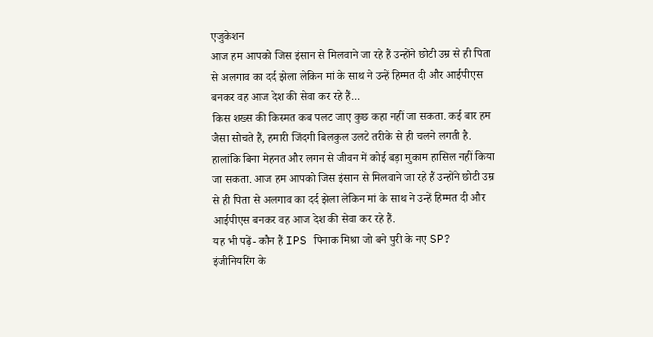एजुकेशन
आज हम आपको जिस इंसान से मिलवाने जा रहे हैं उन्होंने छोटी उम्र से ही पिता से अलगाव का दर्द झेला लेकिन मां के साथ ने उन्हें हिम्मत दी और आईपीएस बनकर वह आज देश की सेवा कर रहे हैं...
किस शख्स की किस्मत कब पलट जाए कुछ कहा नहीं जा सकता. कई बार हम जैसा सोचते हैं, हमारी जिंदगी बिलकुल उलटे तरीके से ही चलने लगती है. हालांकि बिना मेहनत और लगन से जीवन में कोई बड़ा मुकाम हासिल नहीं किया जा सकता. आज हम आपको जिस इंसान से मिलवाने जा रहे हैं उन्होंने छोटी उम्र से ही पिता से अलगाव का दर्द झेला लेकिन मां के साथ ने उन्हें हिम्मत दी और आईपीएस बनकर वह आज देश की सेवा कर रहे हैं.
यह भी पढ़ें- कौन हैं IPS पिनाक मिश्रा जो बने पुरी के नए SP? इंजीनियरिंग के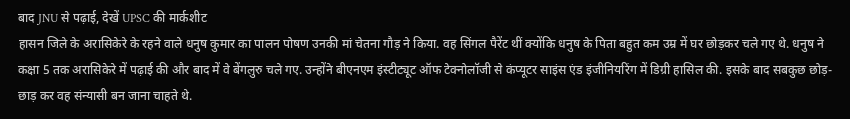बाद JNU से पढ़ाई, देखें UPSC की मार्कशीट
हासन जिले के अरासिकेरे के रहने वाले धनुष कुमार का पालन पोषण उनकी मां चेतना गौड़ ने किया. वह सिंगल पैरेंट थीं क्योंकि धनुष के पिता बहुत कम उम्र में घर छोड़कर चले गए थे. धनुष ने कक्षा 5 तक अरासिकेरे में पढ़ाई की और बाद में वे बेंगलुरु चले गए. उन्होंने बीएनएम इंस्टीट्यूट ऑफ टेक्नोलॉजी से कंप्यूटर साइंस एंड इंजीनियरिंग में डिग्री हासिल की. इसके बाद सबकुछ छोड़-छाड़ कर वह संन्यासी बन जाना चाहते थे.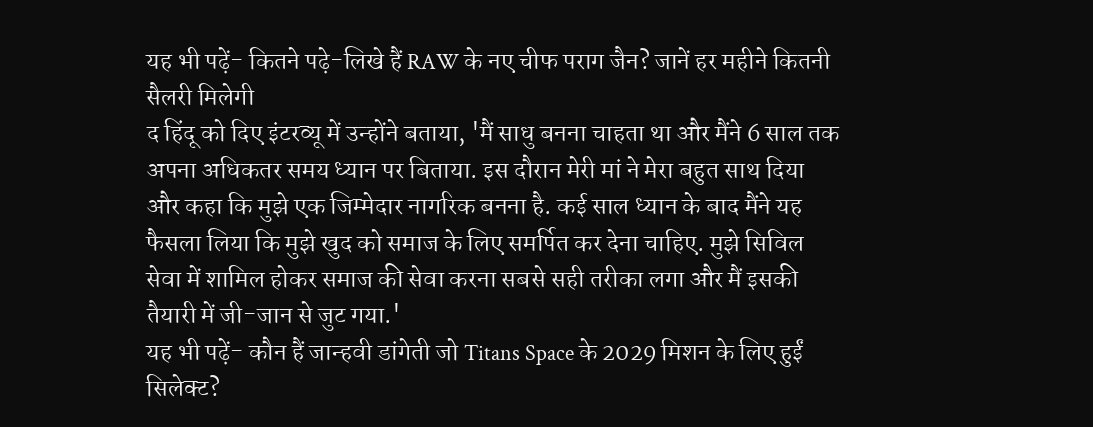यह भी पढ़ें- कितने पढ़े-लिखे हैं RAW के नए चीफ पराग जैन? जानें हर महीने कितनी सैलरी मिलेगी
द हिंदू को दिए इंटरव्यू में उन्होंने बताया, 'मैं साधु बनना चाहता था और मैंने 6 साल तक अपना अधिकतर समय ध्यान पर बिताया. इस दौरान मेरी मां ने मेरा बहुत साथ दिया और कहा कि मुझे एक जिम्मेदार नागरिक बनना है. कई साल ध्यान के बाद मैंने यह फैसला लिया कि मुझे खुद को समाज के लिए समर्पित कर देना चाहिए. मुझे सिविल सेवा में शामिल होकर समाज की सेवा करना सबसे सही तरीका लगा और मैं इसकी तैयारी में जी-जान से जुट गया.'
यह भी पढ़ें- कौन हैं जान्हवी डांगेती जो Titans Space के 2029 मिशन के लिए हुईं सिलेक्ट?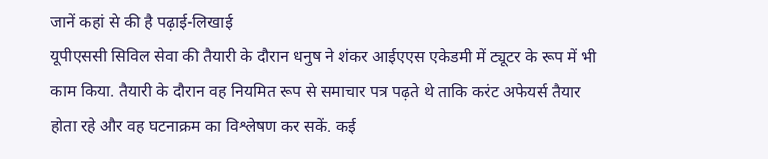जानें कहां से की है पढ़ाई-लिखाई
यूपीएससी सिविल सेवा की तैयारी के दौरान धनुष ने शंकर आईएएस एकेडमी में ट्यूटर के रूप में भी काम किया. तैयारी के दौरान वह नियमित रूप से समाचार पत्र पढ़ते थे ताकि करंट अफेयर्स तैयार होता रहे और वह घटनाक्रम का विश्लेषण कर सकें. कई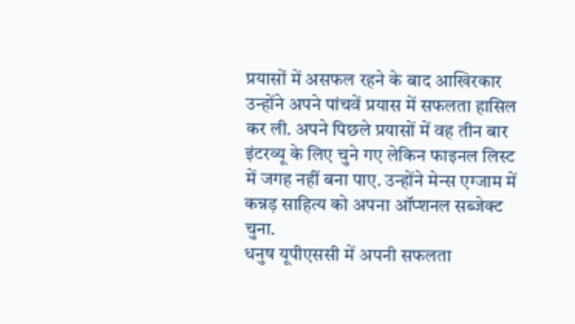प्रयासों में असफल रहने के बाद आखिरकार उन्होंने अपने पांचवें प्रयास में सफलता हासिल कर ली. अपने पिछले प्रयासों में वह तीन बार इंटरव्यू के लिए चुने गए लेकिन फाइनल लिस्ट में जगह नहीं बना पाए. उन्होंने मेन्स एग्जाम में कन्नड़ साहित्य को अपना ऑप्शनल सब्जेक्ट चुना.
धनुष यूपीएससी में अपनी सफलता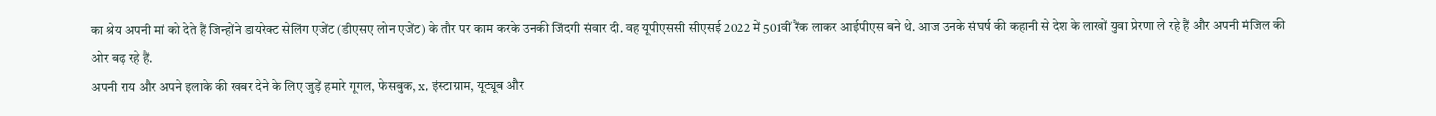का श्रेय अपनी मां को देते हैं जिन्होंने डायरेक्ट सेलिंग एजेंट (डीएसए लोन एजेंट) के तौर पर काम करके उनकी जिंदगी संवार दी. वह यूपीएससी सीएसई 2022 में 501वीं रैंक लाकर आईपीएस बने थे. आज उनके संघर्ष की कहानी से देश के लाखों युवा प्रेरणा ले रहे हैं और अपनी मंजिल की ओर बढ़ रहे हैं.
अपनी राय और अपने इलाके की खबर देने के लिए जुड़ें हमारे गूगल, फेसबुक, x, इंस्टाग्राम, यूट्यूब और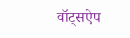वॉट्सऐप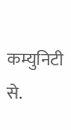कम्युनिटी से.